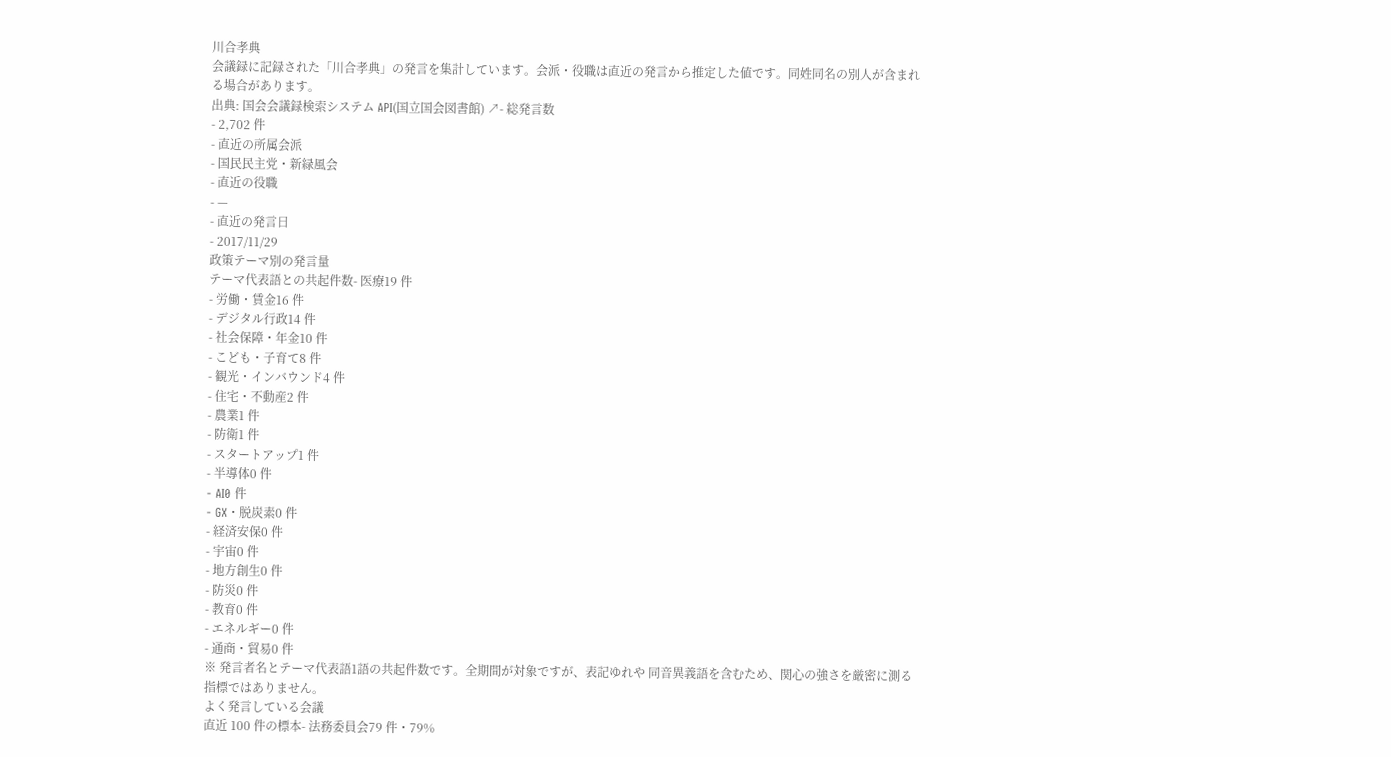川合孝典
会議録に記録された「川合孝典」の発言を集計しています。会派・役職は直近の発言から推定した値です。同姓同名の別人が含まれる場合があります。
出典: 国会会議録検索システム API(国立国会図書館) ↗- 総発言数
- 2,702 件
- 直近の所属会派
- 国民民主党・新緑風会
- 直近の役職
- —
- 直近の発言日
- 2017/11/29
政策テーマ別の発言量
テーマ代表語との共起件数- 医療19 件
- 労働・賃金16 件
- デジタル行政14 件
- 社会保障・年金10 件
- こども・子育て8 件
- 観光・インバウンド4 件
- 住宅・不動産2 件
- 農業1 件
- 防衛1 件
- スタートアップ1 件
- 半導体0 件
- AI0 件
- GX・脱炭素0 件
- 経済安保0 件
- 宇宙0 件
- 地方創生0 件
- 防災0 件
- 教育0 件
- エネルギー0 件
- 通商・貿易0 件
※ 発言者名とテーマ代表語1語の共起件数です。全期間が対象ですが、表記ゆれや 同音異義語を含むため、関心の強さを厳密に測る指標ではありません。
よく発言している会議
直近 100 件の標本- 法務委員会79 件・79%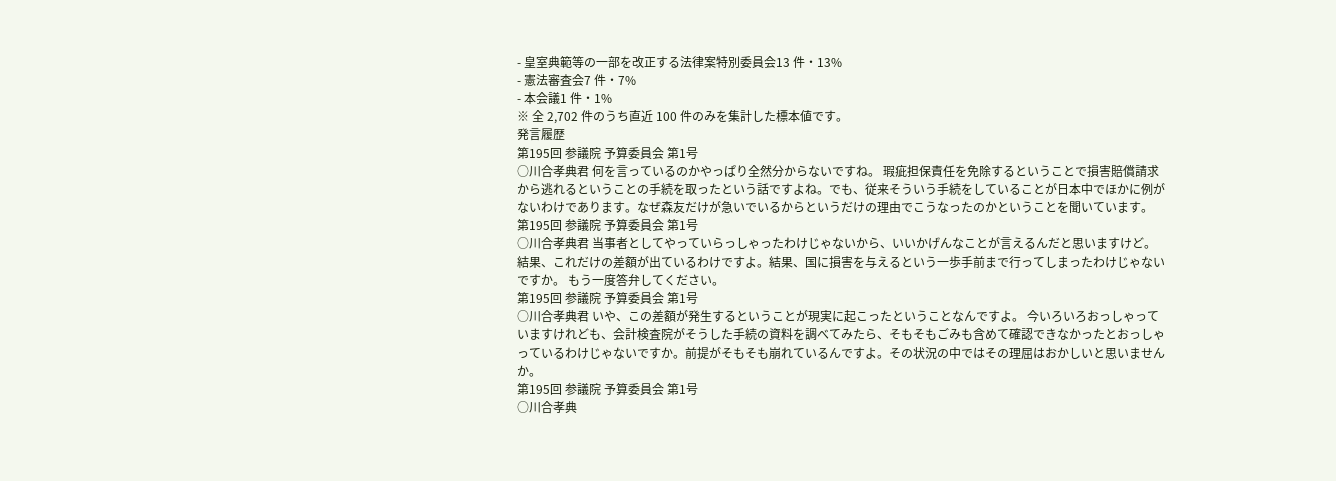- 皇室典範等の一部を改正する法律案特別委員会13 件・13%
- 憲法審査会7 件・7%
- 本会議1 件・1%
※ 全 2,702 件のうち直近 100 件のみを集計した標本値です。
発言履歴
第195回 参議院 予算委員会 第1号
○川合孝典君 何を言っているのかやっぱり全然分からないですね。 瑕疵担保責任を免除するということで損害賠償請求から逃れるということの手続を取ったという話ですよね。でも、従来そういう手続をしていることが日本中でほかに例がないわけであります。なぜ森友だけが急いでいるからというだけの理由でこうなったのかということを聞いています。
第195回 参議院 予算委員会 第1号
○川合孝典君 当事者としてやっていらっしゃったわけじゃないから、いいかげんなことが言えるんだと思いますけど。結果、これだけの差額が出ているわけですよ。結果、国に損害を与えるという一歩手前まで行ってしまったわけじゃないですか。 もう一度答弁してください。
第195回 参議院 予算委員会 第1号
○川合孝典君 いや、この差額が発生するということが現実に起こったということなんですよ。 今いろいろおっしゃっていますけれども、会計検査院がそうした手続の資料を調べてみたら、そもそもごみも含めて確認できなかったとおっしゃっているわけじゃないですか。前提がそもそも崩れているんですよ。その状況の中ではその理屈はおかしいと思いませんか。
第195回 参議院 予算委員会 第1号
○川合孝典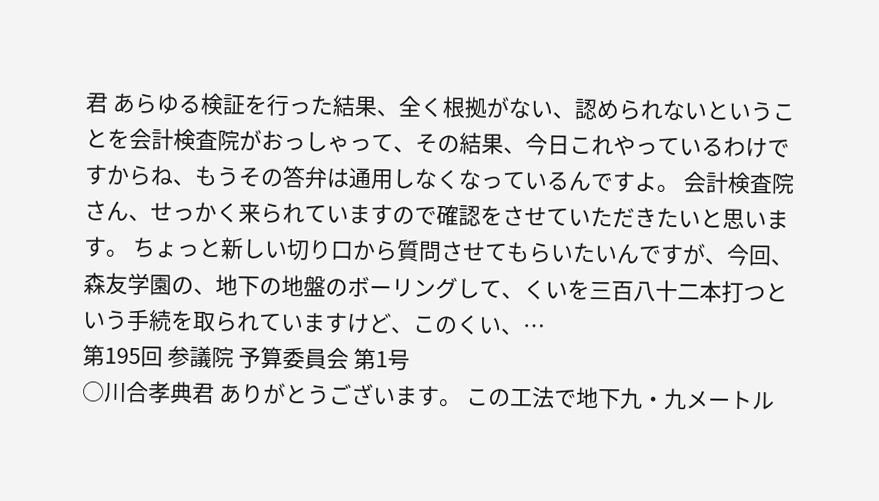君 あらゆる検証を行った結果、全く根拠がない、認められないということを会計検査院がおっしゃって、その結果、今日これやっているわけですからね、もうその答弁は通用しなくなっているんですよ。 会計検査院さん、せっかく来られていますので確認をさせていただきたいと思います。 ちょっと新しい切り口から質問させてもらいたいんですが、今回、森友学園の、地下の地盤のボーリングして、くいを三百八十二本打つという手続を取られていますけど、このくい、…
第195回 参議院 予算委員会 第1号
○川合孝典君 ありがとうございます。 この工法で地下九・九メートル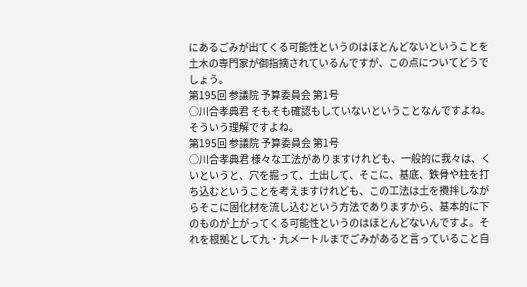にあるごみが出てくる可能性というのはほとんどないということを土木の専門家が御指摘されているんですが、この点についてどうでしょう。
第195回 参議院 予算委員会 第1号
○川合孝典君 そもそも確認もしていないということなんですよね。そういう理解ですよね。
第195回 参議院 予算委員会 第1号
○川合孝典君 様々な工法がありますけれども、一般的に我々は、くいというと、穴を掘って、土出して、そこに、基底、鉄骨や柱を打ち込むということを考えますけれども、この工法は土を攪拌しながらそこに固化材を流し込むという方法でありますから、基本的に下のものが上がってくる可能性というのはほとんどないんですよ。それを根拠として九・九メートルまでごみがあると言っていること自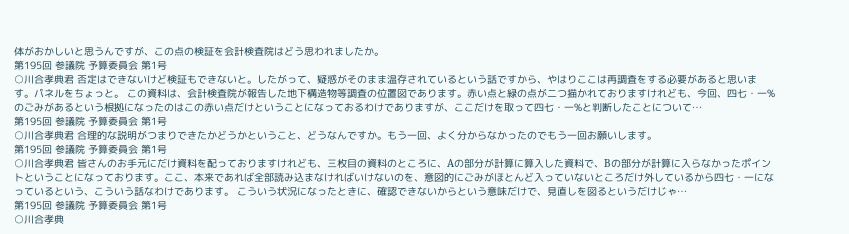体がおかしいと思うんですが、この点の検証を会計検査院はどう思われましたか。
第195回 参議院 予算委員会 第1号
○川合孝典君 否定はできないけど検証もできないと。したがって、疑惑がそのまま温存されているという話ですから、やはりここは再調査をする必要があると思います。パネルをちょっと。 この資料は、会計検査院が報告した地下構造物等調査の位置図であります。赤い点と緑の点が二つ描かれておりますけれども、今回、四七・一%のごみがあるという根拠になったのはこの赤い点だけということになっておるわけでありますが、ここだけを取って四七・一%と判断したことについて…
第195回 参議院 予算委員会 第1号
○川合孝典君 合理的な説明がつまりできたかどうかということ、どうなんですか。もう一回、よく分からなかったのでもう一回お願いします。
第195回 参議院 予算委員会 第1号
○川合孝典君 皆さんのお手元にだけ資料を配っておりますけれども、三枚目の資料のところに、Aの部分が計算に算入した資料で、Bの部分が計算に入らなかったポイントということになっております。ここ、本来であれば全部読み込まなければいけないのを、意図的にごみがほとんど入っていないところだけ外しているから四七・一になっているという、こういう話なわけであります。 こういう状況になったときに、確認できないからという意味だけで、見直しを図るというだけじゃ…
第195回 参議院 予算委員会 第1号
○川合孝典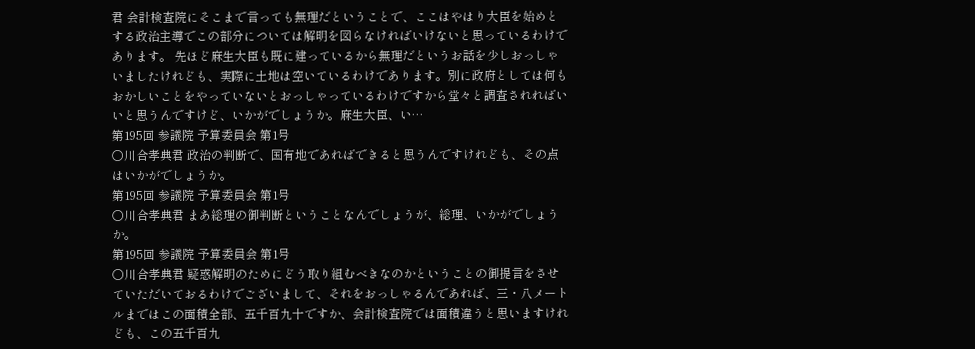君 会計検査院にそこまで言っても無理だということで、ここはやはり大臣を始めとする政治主導でこの部分については解明を図らなければいけないと思っているわけであります。 先ほど麻生大臣も既に建っているから無理だというお話を少しおっしゃいましたけれども、実際に土地は空いているわけであります。別に政府としては何もおかしいことをやっていないとおっしゃっているわけですから堂々と調査されればいいと思うんですけど、いかがでしょうか。麻生大臣、い…
第195回 参議院 予算委員会 第1号
○川合孝典君 政治の判断で、国有地であればできると思うんですけれども、その点はいかがでしょうか。
第195回 参議院 予算委員会 第1号
○川合孝典君 まあ総理の御判断ということなんでしょうが、総理、いかがでしょうか。
第195回 参議院 予算委員会 第1号
○川合孝典君 疑惑解明のためにどう取り組むべきなのかということの御提言をさせていただいておるわけでございまして、それをおっしゃるんであれば、三・八メートルまではこの面積全部、五千百九十ですか、会計検査院では面積違うと思いますけれども、この五千百九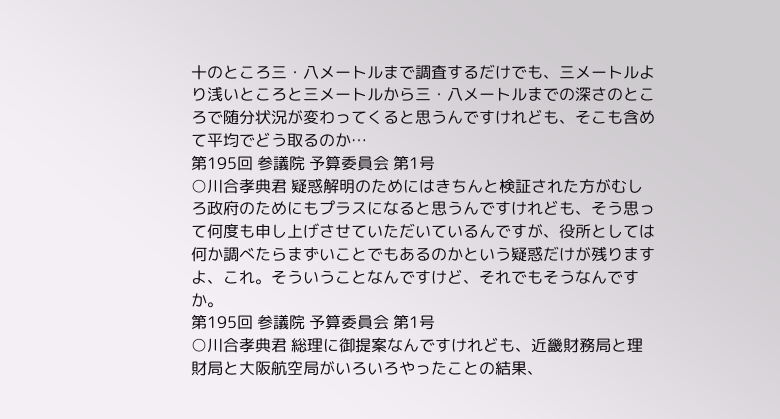十のところ三・八メートルまで調査するだけでも、三メートルより浅いところと三メートルから三・八メートルまでの深さのところで随分状況が変わってくると思うんですけれども、そこも含めて平均でどう取るのか…
第195回 参議院 予算委員会 第1号
○川合孝典君 疑惑解明のためにはきちんと検証された方がむしろ政府のためにもプラスになると思うんですけれども、そう思って何度も申し上げさせていただいているんですが、役所としては何か調べたらまずいことでもあるのかという疑惑だけが残りますよ、これ。そういうことなんですけど、それでもそうなんですか。
第195回 参議院 予算委員会 第1号
○川合孝典君 総理に御提案なんですけれども、近畿財務局と理財局と大阪航空局がいろいろやったことの結果、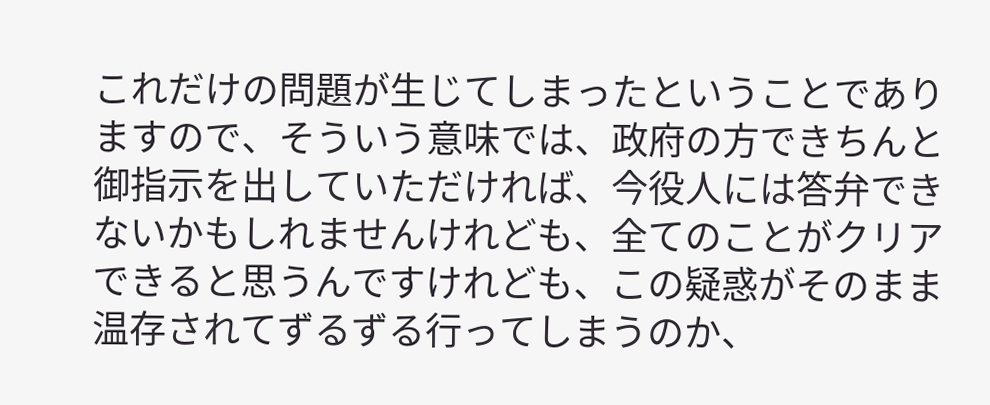これだけの問題が生じてしまったということでありますので、そういう意味では、政府の方できちんと御指示を出していただければ、今役人には答弁できないかもしれませんけれども、全てのことがクリアできると思うんですけれども、この疑惑がそのまま温存されてずるずる行ってしまうのか、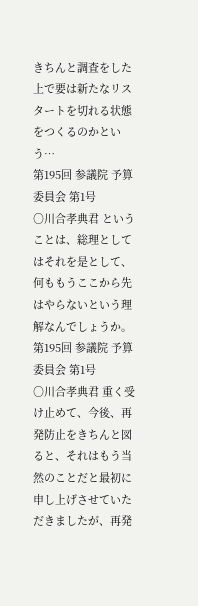きちんと調査をした上で要は新たなリスタートを切れる状態をつくるのかという…
第195回 参議院 予算委員会 第1号
○川合孝典君 ということは、総理としてはそれを是として、何ももうここから先はやらないという理解なんでしょうか。
第195回 参議院 予算委員会 第1号
○川合孝典君 重く受け止めて、今後、再発防止をきちんと図ると、それはもう当然のことだと最初に申し上げさせていただきましたが、再発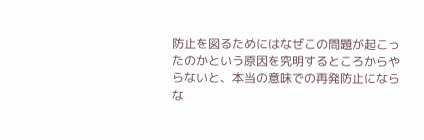防止を図るためにはなぜこの問題が起こったのかという原因を究明するところからやらないと、本当の意味での再発防止にならな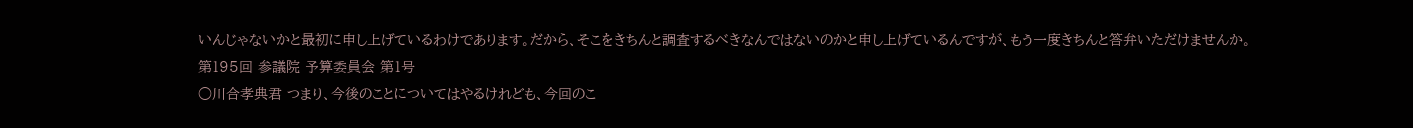いんじゃないかと最初に申し上げているわけであります。だから、そこをきちんと調査するべきなんではないのかと申し上げているんですが、もう一度きちんと答弁いただけませんか。
第195回 参議院 予算委員会 第1号
○川合孝典君 つまり、今後のことについてはやるけれども、今回のこ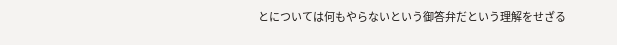とについては何もやらないという御答弁だという理解をせざる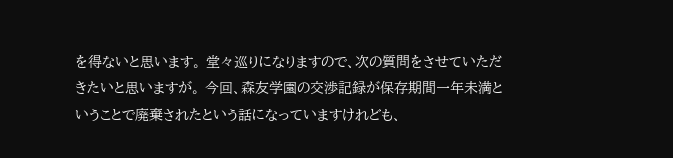を得ないと思います。 堂々巡りになりますので、次の質問をさせていただきたいと思いますが。 今回、森友学園の交渉記録が保存期間一年未満ということで廃棄されたという話になっていますけれども、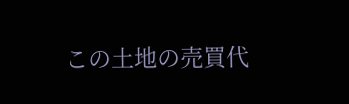この土地の売買代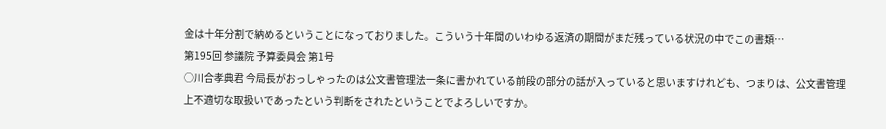金は十年分割で納めるということになっておりました。こういう十年間のいわゆる返済の期間がまだ残っている状況の中でこの書類…
第195回 参議院 予算委員会 第1号
○川合孝典君 今局長がおっしゃったのは公文書管理法一条に書かれている前段の部分の話が入っていると思いますけれども、つまりは、公文書管理上不適切な取扱いであったという判断をされたということでよろしいですか。